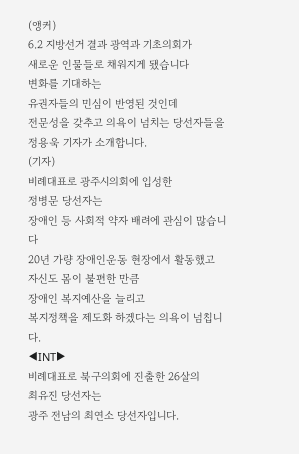(앵커)
6.2 지방선거 결과 광역과 기초의회가
새로운 인물들로 채워지게 됐습니다
변화를 기대하는
유권자들의 민심이 반영된 것인데
전문성을 갖추고 의욕이 넘치는 당선자들을
정용욱 기자가 소개합니다.
(기자)
비례대표로 광주시의회에 입성한
정병문 당선자는
장애인 등 사회적 약자 배려에 관심이 많습니다
20년 가량 장애인운동 현장에서 활동했고
자신도 몸이 불편한 만큼
장애인 복지예산을 늘리고
복지정책을 제도화 하겠다는 의욕이 넘칩니다.
◀INT▶
비례대표로 북구의회에 진출한 26살의
최유진 당선자는
광주 전남의 최연소 당선자입니다.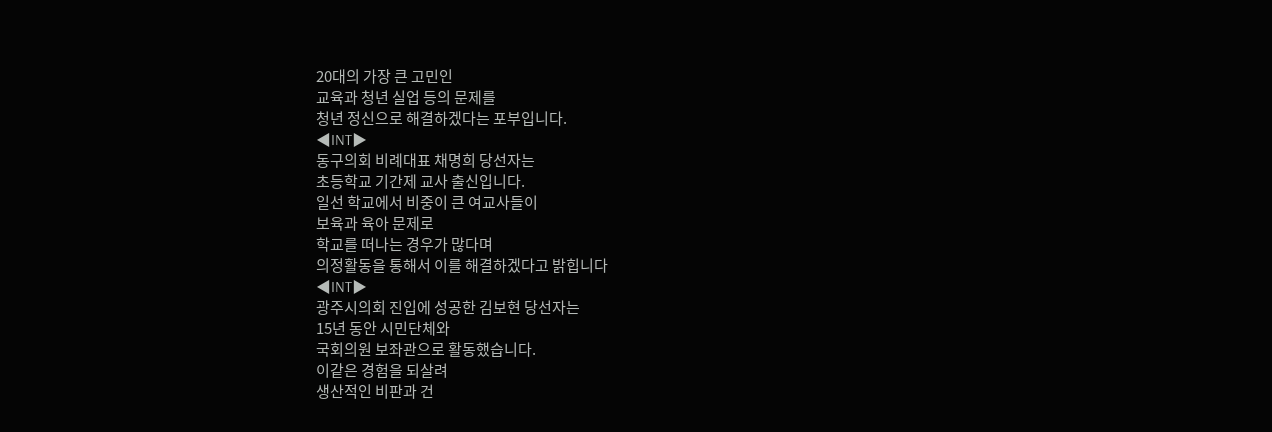20대의 가장 큰 고민인
교육과 청년 실업 등의 문제를
청년 정신으로 해결하겠다는 포부입니다.
◀INT▶
동구의회 비례대표 채명희 당선자는
초등학교 기간제 교사 출신입니다.
일선 학교에서 비중이 큰 여교사들이
보육과 육아 문제로
학교를 떠나는 경우가 많다며
의정활동을 통해서 이를 해결하겠다고 밝힙니다
◀INT▶
광주시의회 진입에 성공한 김보현 당선자는
15년 동안 시민단체와
국회의원 보좌관으로 활동했습니다.
이같은 경험을 되살려
생산적인 비판과 건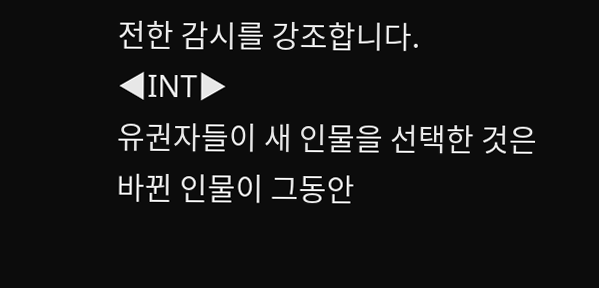전한 감시를 강조합니다.
◀INT▶
유권자들이 새 인물을 선택한 것은
바뀐 인물이 그동안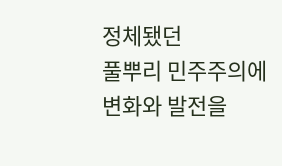정체됐던
풀뿌리 민주주의에
변화와 발전을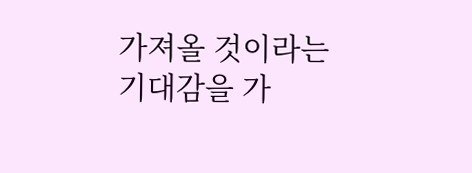가져올 것이라는
기대감을 가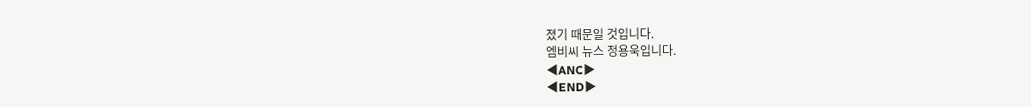졌기 때문일 것입니다.
엠비씨 뉴스 정용욱입니다.
◀ANC▶
◀END▶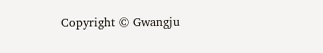Copyright © Gwangju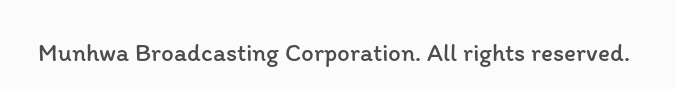Munhwa Broadcasting Corporation. All rights reserved.